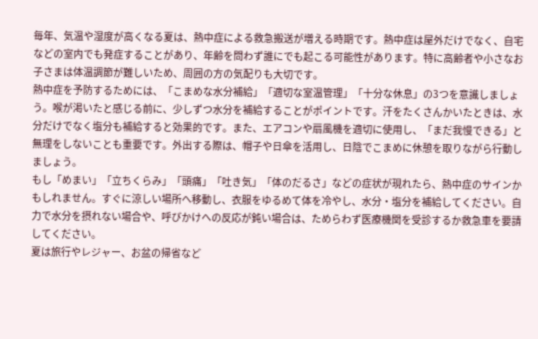毎年、気温や湿度が高くなる夏は、熱中症による救急搬送が増える時期です。熱中症は屋外だけでなく、自宅などの室内でも発症することがあり、年齢を問わず誰にでも起こる可能性があります。特に高齢者や小さなお子さまは体温調節が難しいため、周囲の方の気配りも大切です。
熱中症を予防するためには、「こまめな水分補給」「適切な室温管理」「十分な休息」の3つを意識しましょう。喉が渇いたと感じる前に、少しずつ水分を補給することがポイントです。汗をたくさんかいたときは、水分だけでなく塩分も補給すると効果的です。また、エアコンや扇風機を適切に使用し、「まだ我慢できる」と無理をしないことも重要です。外出する際は、帽子や日傘を活用し、日陰でこまめに休憩を取りながら行動しましょう。
もし「めまい」「立ちくらみ」「頭痛」「吐き気」「体のだるさ」などの症状が現れたら、熱中症のサインかもしれません。すぐに涼しい場所へ移動し、衣服をゆるめて体を冷やし、水分・塩分を補給してください。自力で水分を摂れない場合や、呼びかけへの反応が鈍い場合は、ためらわず医療機関を受診するか救急車を要請してください。
夏は旅行やレジャー、お盆の帰省など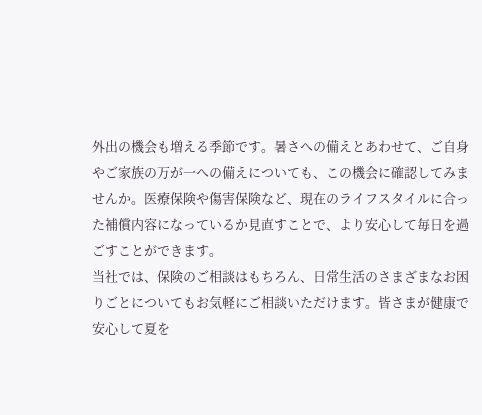外出の機会も増える季節です。暑さへの備えとあわせて、ご自身やご家族の万が一への備えについても、この機会に確認してみませんか。医療保険や傷害保険など、現在のライフスタイルに合った補償内容になっているか見直すことで、より安心して毎日を過ごすことができます。
当社では、保険のご相談はもちろん、日常生活のさまざまなお困りごとについてもお気軽にご相談いただけます。皆さまが健康で安心して夏を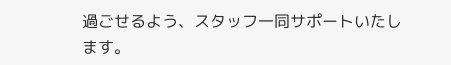過ごせるよう、スタッフ一同サポートいたします。